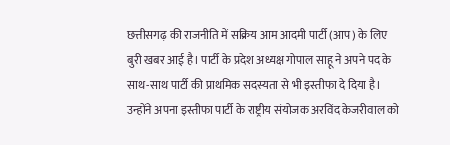छत्तीसगढ़ की राजनीति में सक्रिय आम आदमी पार्टी (आप) के लिए बुरी खबर आई है। पार्टी के प्रदेश अध्यक्ष गोपाल साहू ने अपने पद के साथ-साथ पार्टी की प्राथमिक सदस्यता से भी इस्तीफा दे दिया है। उन्होंने अपना इस्तीफा पार्टी के राष्ट्रीय संयोजक अरविंद केजरीवाल को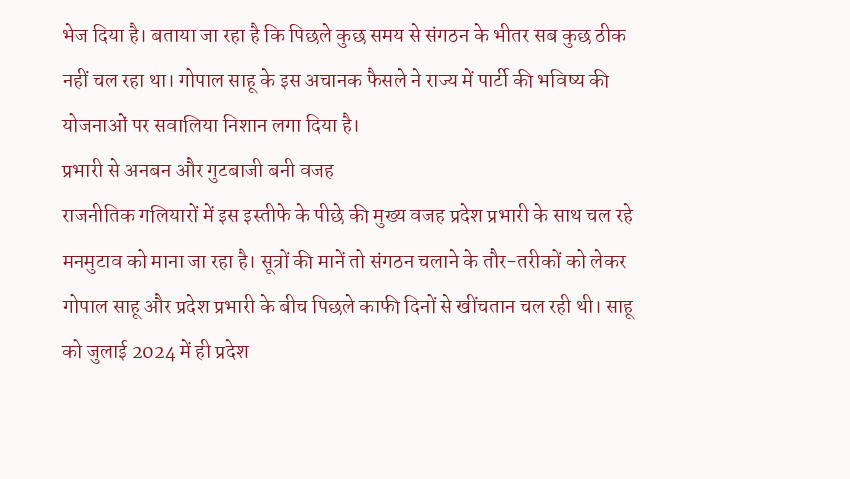भेज दिया है। बताया जा रहा है कि पिछले कुछ समय से संगठन के भीतर सब कुछ ठीक नहीं चल रहा था। गोपाल साहू के इस अचानक फैसले ने राज्य में पार्टी की भविष्य की योजनाओं पर सवालिया निशान लगा दिया है।
प्रभारी से अनबन और गुटबाजी बनी वजह
राजनीतिक गलियारों में इस इस्तीफे के पीछे की मुख्य वजह प्रदेश प्रभारी के साथ चल रहे मनमुटाव को माना जा रहा है। सूत्रों की मानें तो संगठन चलाने के तौर-तरीकों को लेकर गोपाल साहू और प्रदेश प्रभारी के बीच पिछले काफी दिनों से खींचतान चल रही थी। साहू को जुलाई 2024 में ही प्रदेश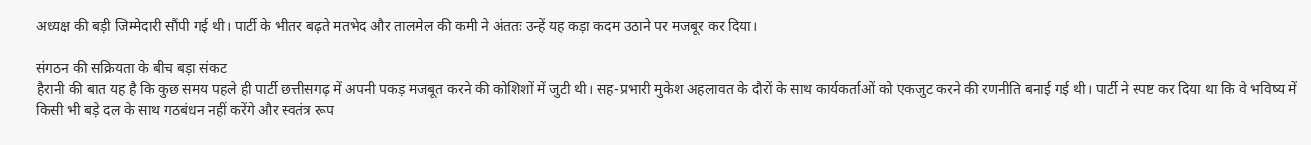अध्यक्ष की बड़ी जिम्मेदारी सौंपी गई थी। पार्टी के भीतर बढ़ते मतभेद और तालमेल की कमी ने अंततः उन्हें यह कड़ा कदम उठाने पर मजबूर कर दिया।

संगठन की सक्रियता के बीच बड़ा संकट
हैरानी की बात यह है कि कुछ समय पहले ही पार्टी छत्तीसगढ़ में अपनी पकड़ मजबूत करने की कोशिशों में जुटी थी। सह-प्रभारी मुकेश अहलावत के दौरों के साथ कार्यकर्ताओं को एकजुट करने की रणनीति बनाई गई थी। पार्टी ने स्पष्ट कर दिया था कि वे भविष्य में किसी भी बड़े दल के साथ गठबंधन नहीं करेंगे और स्वतंत्र रूप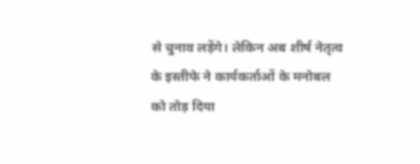से चुनाव लड़ेंगे। लेकिन अब शीर्ष नेतृत्व के इस्तीफे ने कार्यकर्ताओं के मनोबल को तोड़ दिया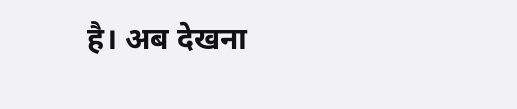है। अब देखना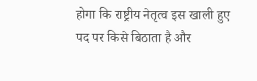होगा कि राष्ट्रीय नेतृत्व इस खाली हुए पद पर किसे बिठाता है और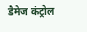डैमेज कंट्रोल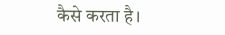कैसे करता है।